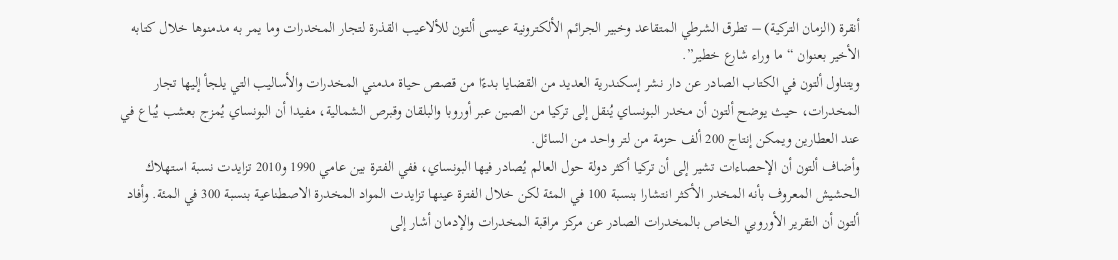أنقرة (الزمان التركية) – تطرق الشرطي المتقاعد وخبير الجرائم الألكترونية عيسى ألتون للألاعيب القذرة لتجار المخدرات وما يمر به مدمنوها خلال كتابه الأخير بعنوان “ما وراء شارع خطير”.
ويتناول ألتون في الكتاب الصادر عن دار نشر إسكندرية العديد من القضايا بدءًا من قصص حياة مدمني المخدرات والأساليب التي يلجأ إليها تجار المخدرات، حيث يوضح ألتون أن مخدر البونساي يُنقل إلى تركيا من الصين عبر أوروبا والبلقان وقبرص الشمالية، مفيدا أن البونساي يُمزج بعشب يُباع في عند العطارين ويمكن إنتاج 200 ألف حزمة من لتر واحد من السائل.
وأضاف ألتون أن الإحصاءات تشير إلى أن تركيا أكثر دولة حول العالم يُصادر فيها البونساي، ففي الفترة بين عامي 1990 و2010 تزايدت نسبة استهلاك الحشيش المعروف بأنه المخدر الأكثر انتشارا بنسبة 100 في المئة لكن خلال الفترة عينها تزايدت المواد المخدرة الاصطناعية بنسبة 300 في المئة. وأفاد ألتون أن التقرير الأوروبي الخاص بالمخدرات الصادر عن مركز مراقبة المخدرات والإدمان أشار إلى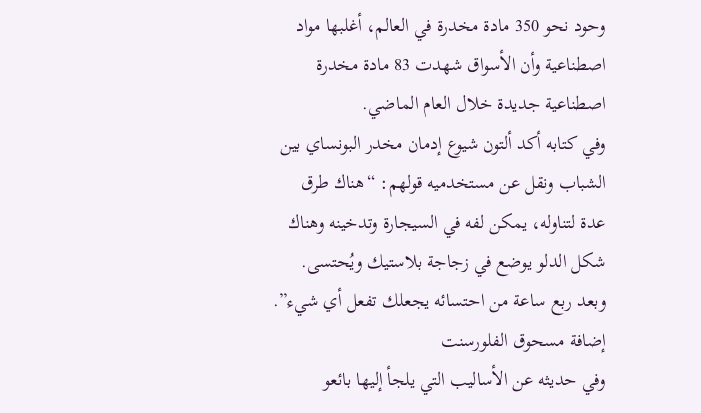وحود نحو 350 مادة مخدرة في العالم، أغلبها مواد اصطناعية وأن الأسواق شهدت 83 مادة مخدرة اصطناعية جديدة خلال العام الماضي.
وفي كتابه أكد ألتون شيوع إدمان مخدر البونساي بين الشباب ونقل عن مستخدميه قولهم: “هناك طرق عدة لتناوله، يمكن لفه في السيجارة وتدخينه وهناك شكل الدلو يوضع في زجاجة بلاستيك ويُحتسى. وبعد ربع ساعة من احتسائه يجعلك تفعل أي شيء”.
إضافة مسحوق الفلورسنت
وفي حديثه عن الأساليب التي يلجأ إليها بائعو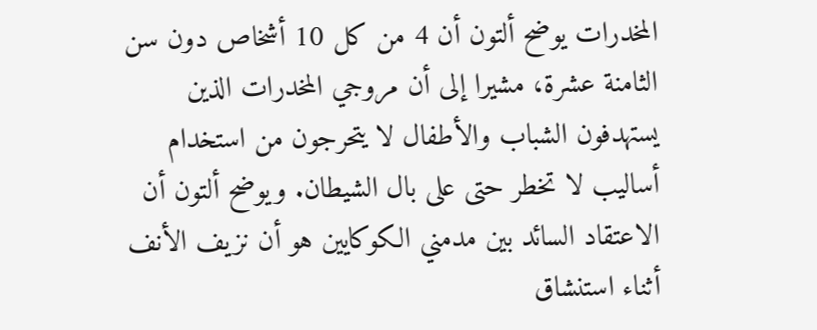المخدرات يوضح ألتون أن 4 من كل 10 أشخاص دون سن الثامنة عشرة، مشيرا إلى أن مروجي المخدرات الذين يستهدفون الشباب والأطفال لا يتحرجون من استخدام أساليب لا تخطر حتى على بال الشيطان. ويوضح ألتون أن الاعتقاد السائد بين مدمني الكوكايين هو أن نزيف الأنف أثناء استنشاق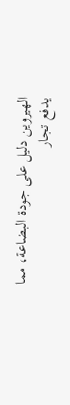الهيروين دليل على جودة البضاعة، مما يدفع تجار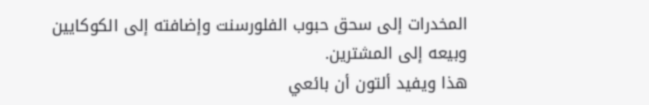المخدرات إلى سحق حبوب الفلورسنت وإضافته إلى الكوكايين وبيعه إلى المشترين.
هذا ويفيد ألتون أن بائعي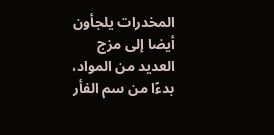المخدرات يلجأون أيضا إلى مزج العديد من المواد، بدءًا من سم الفأر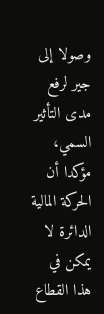وصولا إلى جير لرفع مدى التأثير السمي، مؤكدا أن الحركة المالية الدائرة لا يمكن في هذا القطاع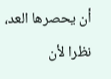أن يحصرها العد، نظرا لأن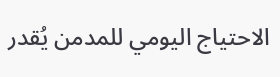الاحتياج اليومي للمدمن يُقدر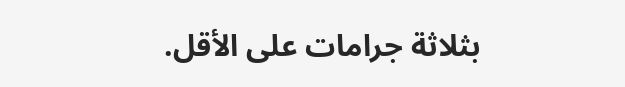بثلاثة جرامات على الأقل.